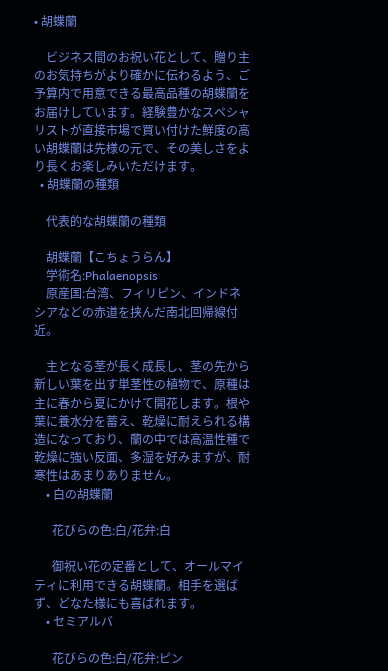• 胡蝶蘭

    ビジネス間のお祝い花として、贈り主のお気持ちがより確かに伝わるよう、ご予算内で用意できる最高品種の胡蝶蘭をお届けしています。経験豊かなスペシャリストが直接市場で買い付けた鮮度の高い胡蝶蘭は先様の元で、その美しさをより長くお楽しみいただけます。
  • 胡蝶蘭の種類

    代表的な胡蝶蘭の種類

    胡蝶蘭【こちょうらん】
    学術名:Phalaenopsis
    原産国:台湾、フィリピン、インドネシアなどの赤道を挟んだ南北回帰線付近。

    主となる茎が長く成長し、茎の先から新しい葉を出す単茎性の植物で、原種は主に春から夏にかけて開花します。根や葉に養水分を蓄え、乾燥に耐えられる構造になっており、蘭の中では高温性種で乾燥に強い反面、多湿を好みますが、耐寒性はあまりありません。
    • 白の胡蝶蘭

      花びらの色:白/花弁:白

      御祝い花の定番として、オールマイティに利用できる胡蝶蘭。相手を選ばず、どなた様にも喜ばれます。
    • セミアルバ

      花びらの色:白/花弁:ピン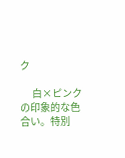ク

      白×ピンクの印象的な色合い。特別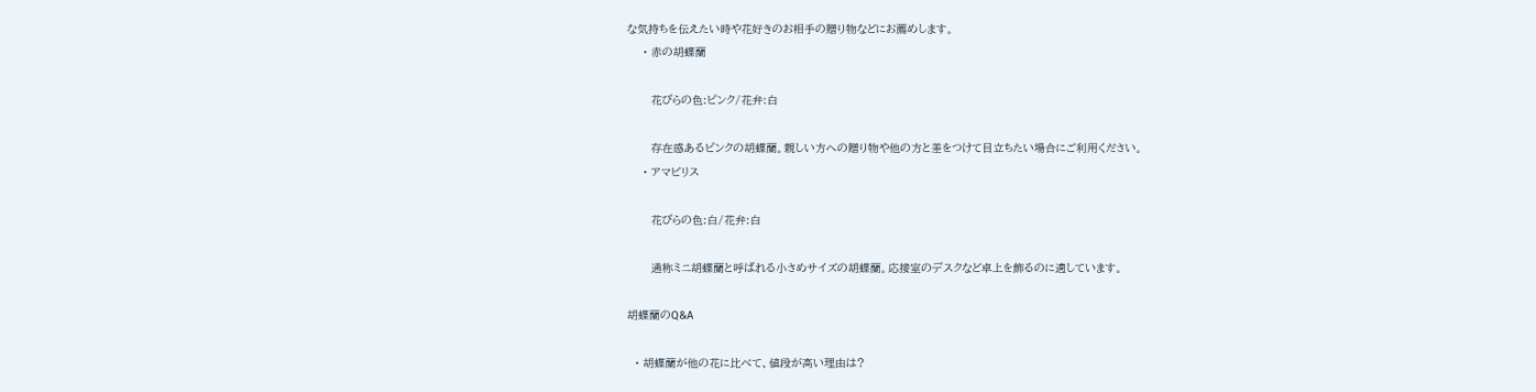な気持ちを伝えたい時や花好きのお相手の贈り物などにお薦めします。
    • 赤の胡蝶蘭

      花びらの色:ピンク/花弁:白

      存在感あるピンクの胡蝶蘭。親しい方への贈り物や他の方と差をつけて目立ちたい場合にご利用ください。
    • アマビリス

      花びらの色:白/花弁:白

      通称ミニ胡蝶蘭と呼ばれる小さめサイズの胡蝶蘭。応接室のデスクなど卓上を飾るのに適しています。

胡蝶蘭のQ&A

  • 胡蝶蘭が他の花に比べて、値段が高い理由は?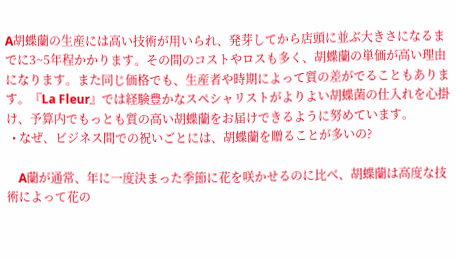A胡蝶蘭の生産には高い技術が用いられ、発芽してから店頭に並ぶ大きさになるまでに3~5年程かかります。その間のコストやロスも多く、胡蝶蘭の単価が高い理由になります。また同じ価格でも、生産者や時期によって質の差がでることもあります。『La Fleur』では経験豊かなスペシャリストがよりよい胡蝶菌の仕入れを心掛け、予算内でもっとも質の高い胡蝶蘭をお届けできるように努めています。
  • なぜ、ビジネス間での祝いごとには、胡蝶蘭を贈ることが多いの?

    A蘭が通常、年に一度決まった季節に花を咲かせるのに比べ、胡蝶蘭は高度な技術によって花の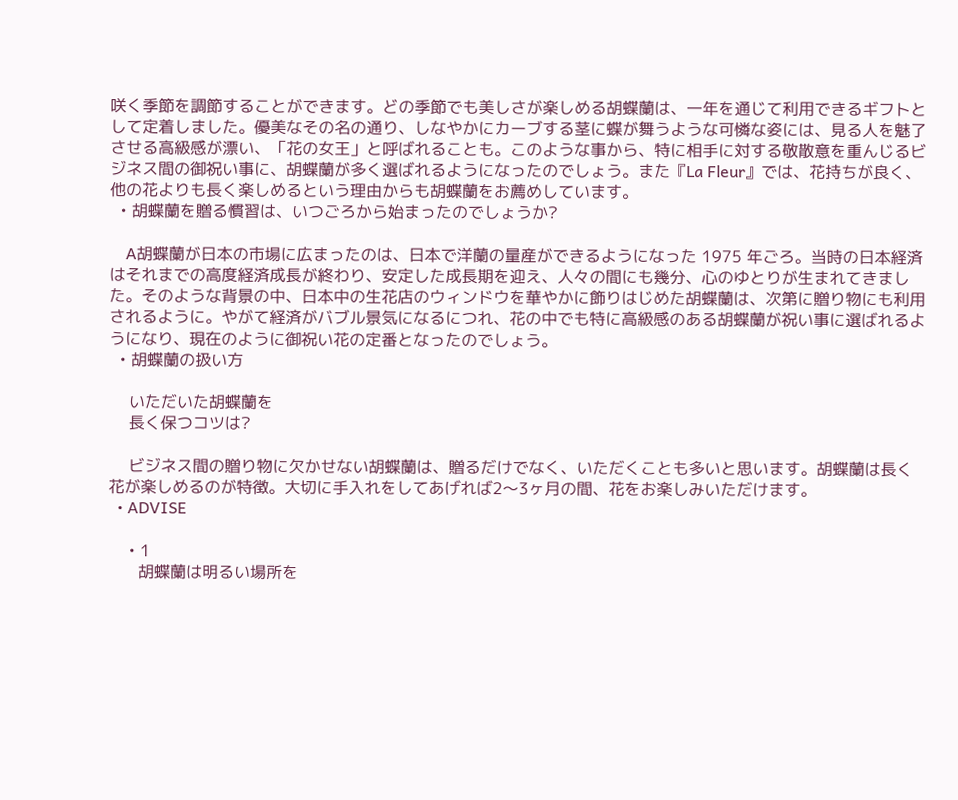咲く季節を調節することができます。どの季節でも美しさが楽しめる胡蝶蘭は、一年を通じて利用できるギフトとして定着しました。優美なその名の通り、しなやかにカーブする茎に蝶が舞うような可憐な姿には、見る人を魅了させる高級感が漂い、「花の女王」と呼ばれることも。このような事から、特に相手に対する敬散意を重んじるビジネス間の御祝い事に、胡蝶蘭が多く選ばれるようになったのでしょう。また『La Fleur』では、花持ちが良く、他の花よりも長く楽しめるという理由からも胡蝶蘭をお薦めしています。
  • 胡蝶蘭を贈る慣習は、いつごろから始まったのでしょうか?

    A胡蝶蘭が日本の市場に広まったのは、日本で洋蘭の量産ができるようになった 1975 年ごろ。当時の日本経済はそれまでの高度経済成長が終わり、安定した成長期を迎え、人々の間にも幾分、心のゆとりが生まれてきました。そのような背景の中、日本中の生花店のウィンドウを華やかに飾りはじめた胡蝶蘭は、次第に贈り物にも利用されるように。やがて経済がバブル景気になるにつれ、花の中でも特に高級感のある胡蝶蘭が祝い事に選ばれるようになり、現在のように御祝い花の定番となったのでしょう。
  • 胡蝶蘭の扱い方

    いただいた胡蝶蘭を
    長く保つコツは?

    ビジネス間の贈り物に欠かせない胡蝶蘭は、贈るだけでなく、いただくことも多いと思います。胡蝶蘭は長く花が楽しめるのが特徴。大切に手入れをしてあげれば2〜3ヶ月の間、花をお楽しみいただけます。
  • ADVISE

    • 1
      胡蝶蘭は明るい場所を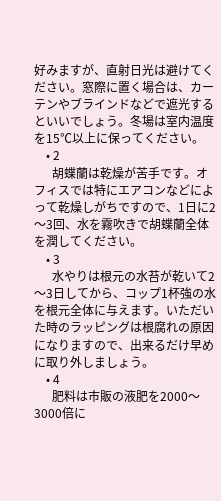好みますが、直射日光は避けてください。窓際に置く場合は、カーテンやブラインドなどで遮光するといいでしょう。冬場は室内温度を15℃以上に保ってください。
    • 2
      胡蝶蘭は乾燥が苦手です。オフィスでは特にエアコンなどによって乾燥しがちですので、1日に2〜3回、水を霧吹きで胡蝶蘭全体を潤してください。
    • 3
      水やりは根元の水苔が乾いて2〜3日してから、コップ1杯強の水を根元全体に与えます。いただいた時のラッピングは根腐れの原因になりますので、出来るだけ早めに取り外しましょう。
    • 4
      肥料は市販の液肥を2000〜3000倍に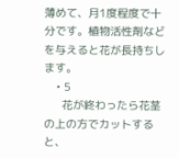薄めて、月1度程度で十分です。植物活性剤などを与えると花が長持ちします。
    • 5
      花が終わったら花茎の上の方でカットすると、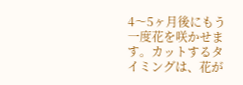4〜5ヶ月後にもう一度花を咲かせます。カットするタイミングは、花が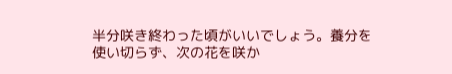半分咲き終わった頃がいいでしょう。養分を使い切らず、次の花を咲か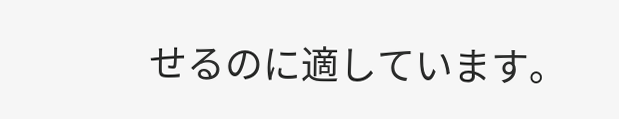せるのに適しています。